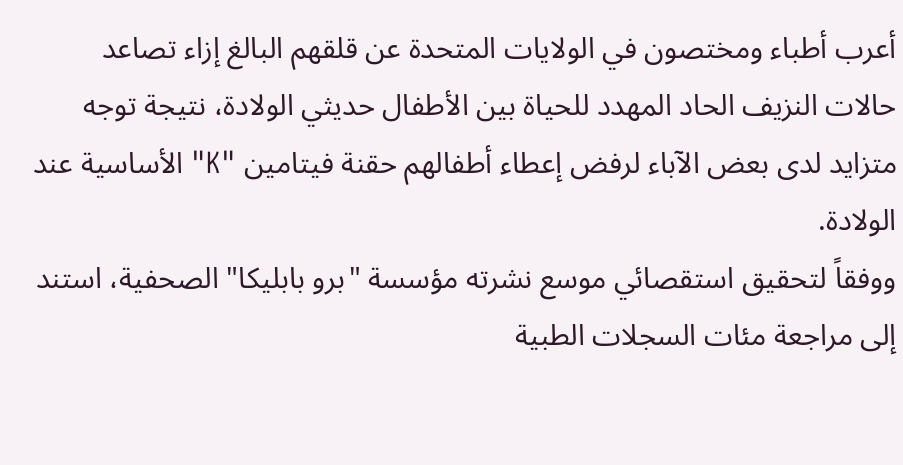أعرب أطباء ومختصون في الولايات المتحدة عن قلقهم البالغ إزاء تصاعد حالات النزيف الحاد المهدد للحياة بين الأطفال حديثي الولادة، نتيجة توجه متزايد لدى بعض الآباء لرفض إعطاء أطفالهم حقنة فيتامين "K" الأساسية عند الولادة.
ووفقاً لتحقيق استقصائي موسع نشرته مؤسسة "برو بابليكا" الصحفية، استند إلى مراجعة مئات السجلات الطبية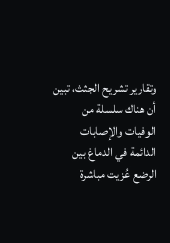وتقارير تشريح الجثث، تبين أن هناك سلسلة من الوفيات والإصابات الدائمة في الدماغ بين الرضع عُزيت مباشرة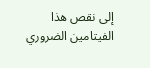إلى نقص هذا الفيتامين الضروري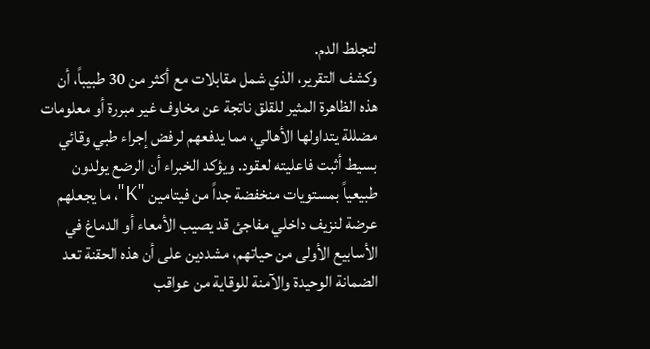لتجلط الدم.
وكشف التقرير، الذي شمل مقابلات مع أكثر من 30 طبيباً، أن هذه الظاهرة المثير للقلق ناتجة عن مخاوف غير مبررة أو معلومات مضللة يتداولها الأهالي، مما يدفعهم لرفض إجراء طبي وقائي بسيط أثبت فاعليته لعقود. ويؤكد الخبراء أن الرضع يولدون طبيعياً بمستويات منخفضة جداً من فيتامين "K"، ما يجعلهم عرضة لنزيف داخلي مفاجئ قد يصيب الأمعاء أو الدماغ في الأسابيع الأولى من حياتهم، مشددين على أن هذه الحقنة تعد الضمانة الوحيدة والآمنة للوقاية من عواقب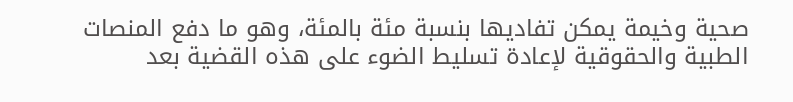صحية وخيمة يمكن تفاديها بنسبة مئة بالمئة، وهو ما دفع المنصات الطبية والحقوقية لإعادة تسليط الضوء على هذه القضية بعد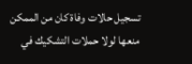تسجيل حالات وفاة كان من الممكن منعها لولا حملات التشكيك في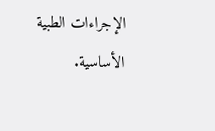الإجراءات الطبية الأساسية.